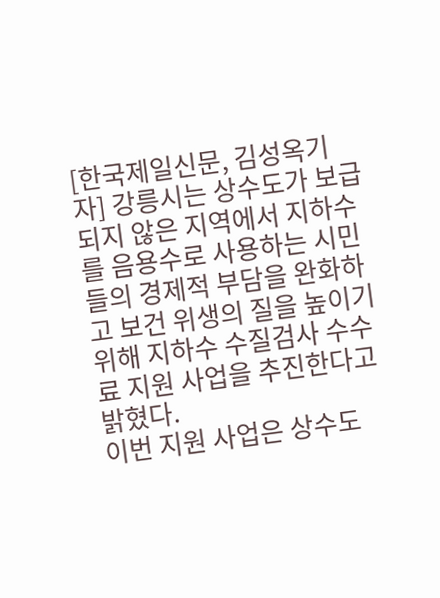[한국제일신문, 김성옥기자] 강릉시는 상수도가 보급되지 않은 지역에서 지하수를 음용수로 사용하는 시민들의 경제적 부담을 완화하고 보건 위생의 질을 높이기 위해 지하수 수질검사 수수료 지원 사업을 추진한다고 밝혔다.
이번 지원 사업은 상수도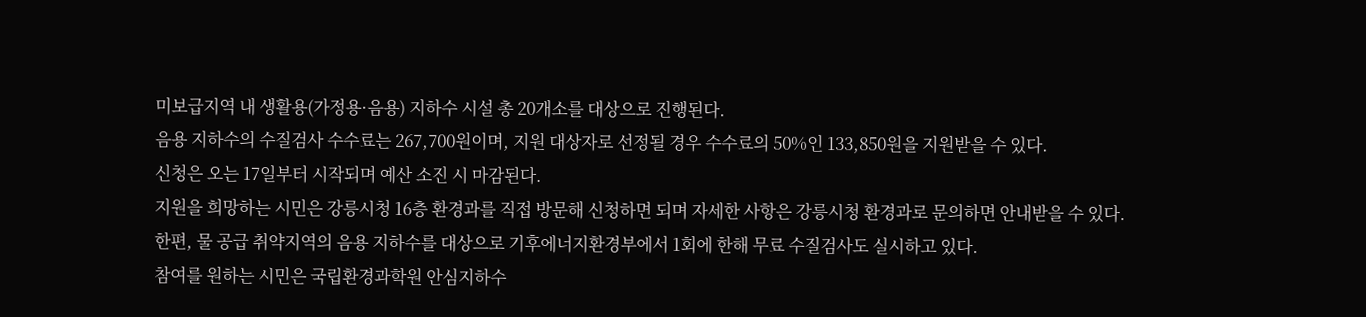미보급지역 내 생활용(가정용·음용) 지하수 시설 총 20개소를 대상으로 진행된다.
음용 지하수의 수질검사 수수료는 267,700원이며, 지원 대상자로 선정될 경우 수수료의 50%인 133,850원을 지원받을 수 있다.
신청은 오는 17일부터 시작되며 예산 소진 시 마감된다.
지원을 희망하는 시민은 강릉시청 16층 환경과를 직접 방문해 신청하면 되며 자세한 사항은 강릉시청 환경과로 문의하면 안내받을 수 있다.
한편, 물 공급 취약지역의 음용 지하수를 대상으로 기후에너지환경부에서 1회에 한해 무료 수질검사도 실시하고 있다.
참여를 원하는 시민은 국립환경과학원 안심지하수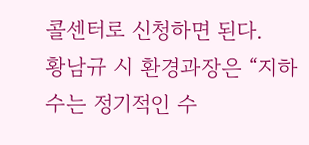콜센터로 신청하면 된다.
황남규 시 환경과장은 “지하수는 정기적인 수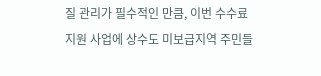질 관리가 필수적인 만큼, 이번 수수료 지원 사업에 상수도 미보급지역 주민들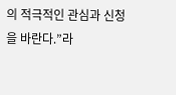의 적극적인 관심과 신청을 바란다.”라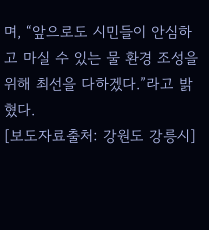며, “앞으로도 시민들이 안심하고 마실 수 있는 물 환경 조성을 위해 최선을 다하겠다.”라고 밝혔다.
[보도자료출처: 강원도 강릉시]